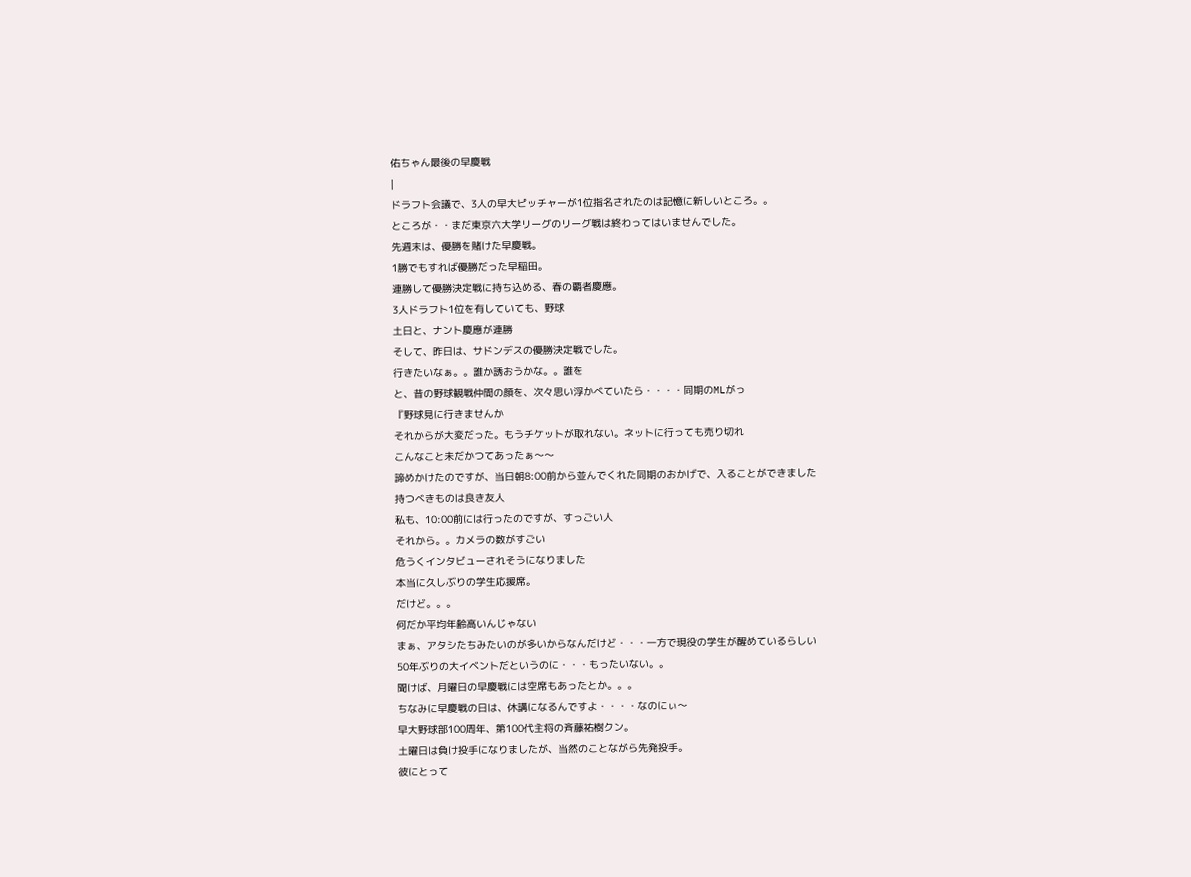佑ちゃん最後の早慶戦
|
ドラフト会議で、3人の早大ピッチャーが1位指名されたのは記憶に新しいところ。。
ところが・・まだ東京六大学リーグのリーグ戦は終わってはいませんでした。
先週末は、優勝を賭けた早慶戦。
1勝でもすれば優勝だった早稲田。
連勝して優勝決定戦に持ち込める、春の覇者慶應。
3人ドラフト1位を有していても、野球
土日と、ナント慶應が連勝
そして、昨日は、サドンデスの優勝決定戦でした。
行きたいなぁ。。誰か誘おうかな。。誰を
と、昔の野球観戦仲間の顔を、次々思い浮かべていたら・・・・同期のMLがっ
『野球見に行きませんか
それからが大変だった。もうチケットが取れない。ネットに行っても売り切れ
こんなこと未だかつてあったぁ〜〜
諦めかけたのですが、当日朝8:00前から並んでくれた同期のおかげで、入ることができました
持つべきものは良き友人
私も、10:00前には行ったのですが、すっごい人
それから。。カメラの数がすごい
危うくインタビューされそうになりました
本当に久しぶりの学生応援席。
だけど。。。
何だか平均年齢高いんじゃない
まぁ、アタシたちみたいのが多いからなんだけど・・・一方で現役の学生が醒めているらしい
50年ぶりの大イベントだというのに・・・もったいない。。
聞けば、月曜日の早慶戦には空席もあったとか。。。
ちなみに早慶戦の日は、休講になるんですよ・・・・なのにぃ〜
早大野球部100周年、第100代主将の斉藤祐樹クン。
土曜日は負け投手になりましたが、当然のことながら先発投手。
彼にとって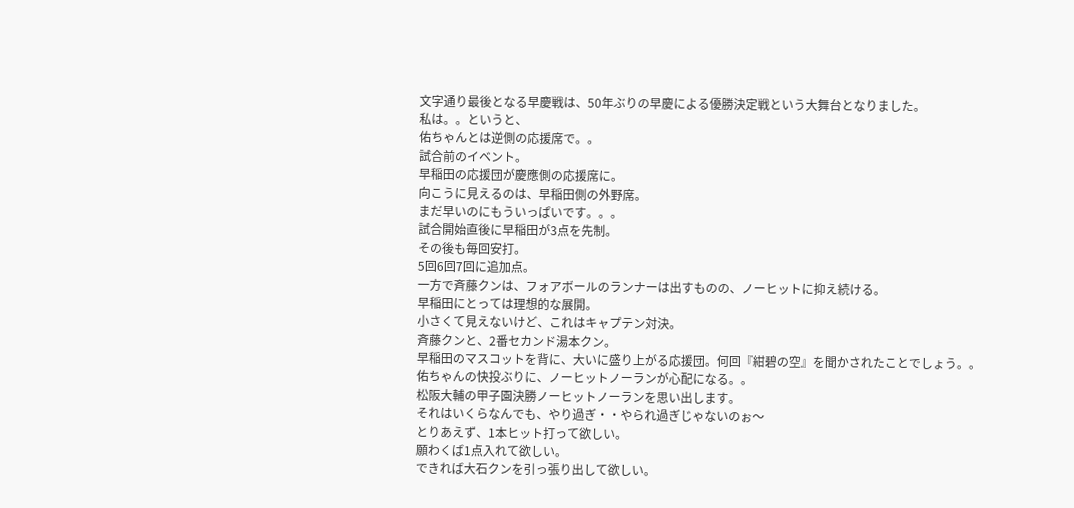文字通り最後となる早慶戦は、50年ぶりの早慶による優勝決定戦という大舞台となりました。
私は。。というと、
佑ちゃんとは逆側の応援席で。。
試合前のイベント。
早稲田の応援団が慶應側の応援席に。
向こうに見えるのは、早稲田側の外野席。
まだ早いのにもういっぱいです。。。
試合開始直後に早稲田が3点を先制。
その後も毎回安打。
5回6回7回に追加点。
一方で斉藤クンは、フォアボールのランナーは出すものの、ノーヒットに抑え続ける。
早稲田にとっては理想的な展開。
小さくて見えないけど、これはキャプテン対決。
斉藤クンと、2番セカンド湯本クン。
早稲田のマスコットを背に、大いに盛り上がる応援団。何回『紺碧の空』を聞かされたことでしょう。。
佑ちゃんの快投ぶりに、ノーヒットノーランが心配になる。。
松阪大輔の甲子園決勝ノーヒットノーランを思い出します。
それはいくらなんでも、やり過ぎ・・やられ過ぎじゃないのぉ〜
とりあえず、1本ヒット打って欲しい。
願わくば1点入れて欲しい。
できれば大石クンを引っ張り出して欲しい。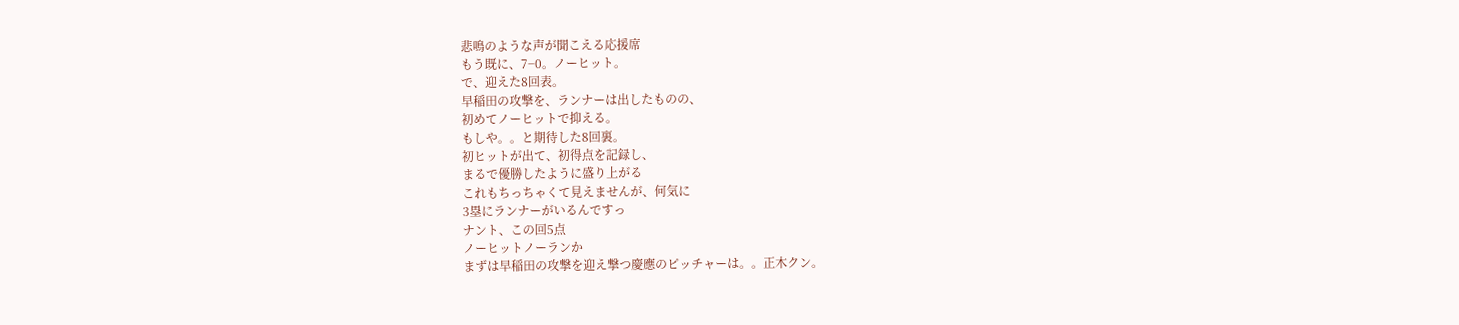悲鳴のような声が聞こえる応援席
もう既に、7−0。ノーヒット。
で、迎えた8回表。
早稲田の攻撃を、ランナーは出したものの、
初めてノーヒットで抑える。
もしや。。と期待した8回裏。
初ヒットが出て、初得点を記録し、
まるで優勝したように盛り上がる
これもちっちゃくて見えませんが、何気に
3塁にランナーがいるんですっ
ナント、この回5点
ノーヒットノーランか
まずは早稲田の攻撃を迎え撃つ慶應のピッチャーは。。正木クン。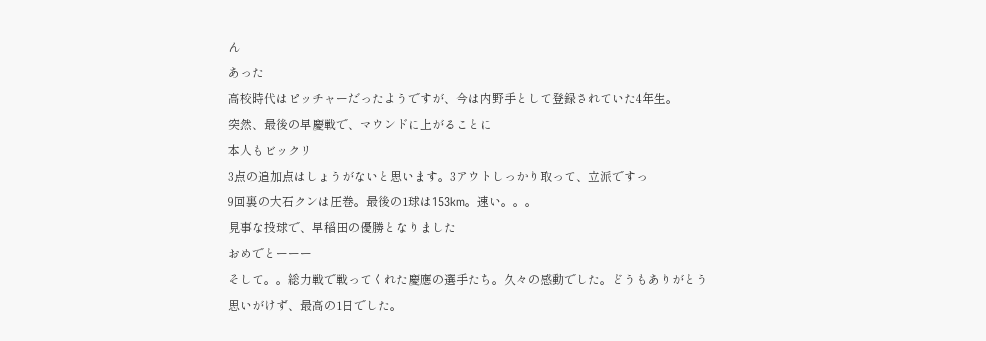ん
あった
高校時代はピッチャーだったようですが、今は内野手として登録されていた4年生。
突然、最後の早慶戦で、マウンドに上がることに
本人もビックリ
3点の追加点はしょうがないと思います。3アウトしっかり取って、立派ですっ
9回裏の大石クンは圧巻。最後の1球は153km。速い。。。
見事な投球で、早稲田の優勝となりました
おめでとーーー
そして。。総力戦で戦ってくれた慶應の選手たち。久々の感動でした。どうもありがとう
思いがけず、最高の1日でした。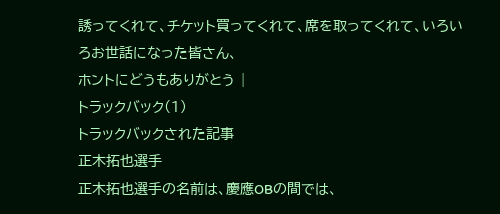誘ってくれて、チケット買ってくれて、席を取ってくれて、いろいろお世話になった皆さん、
ホントにどうもありがとう |
トラックバック(1)
トラックバックされた記事
正木拓也選手
正木拓也選手の名前は、慶應OBの間では、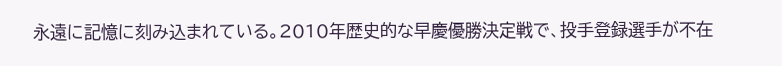永遠に記憶に刻み込まれている。2010年歴史的な早慶優勝決定戦で、投手登録選手が不在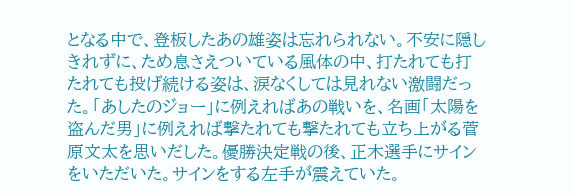となる中で、登板したあの雄姿は忘れられない。不安に隠しきれずに、ため息さえついている風体の中、打たれても打たれても投げ続ける姿は、涙なくしては見れない激闘だった。「あしたのジョー」に例えればあの戦いを、名画「太陽を盗んだ男」に例えれば撃たれても撃たれても立ち上がる菅原文太を思いだした。優勝決定戦の後、正木選手にサインをいただいた。サインをする左手が震えていた。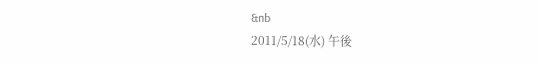&nb
2011/5/18(水) 午後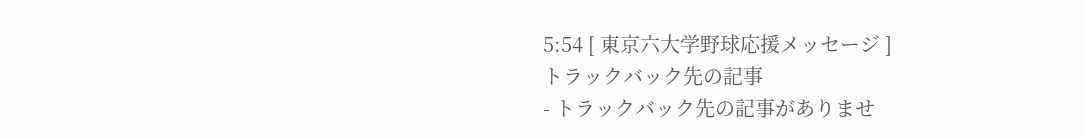5:54 [ 東京六大学野球応援メッセージ ]
トラックバック先の記事
- トラックバック先の記事がありませ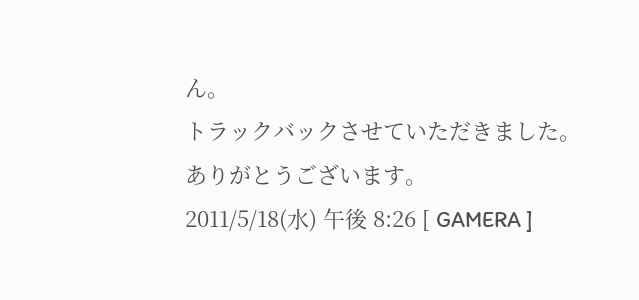ん。
トラックバックさせていただきました。ありがとうございます。
2011/5/18(水) 午後 8:26 [ GAMERA ]